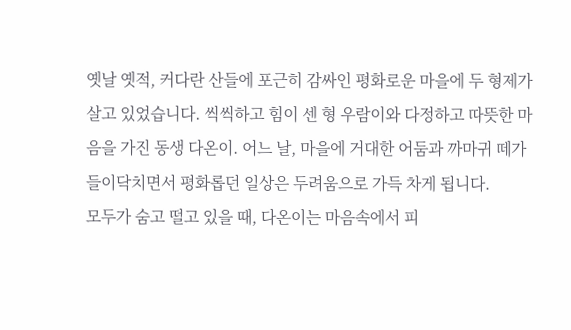옛날 옛적, 커다란 산들에 포근히 감싸인 평화로운 마을에 두 형제가 살고 있었습니다. 씩씩하고 힘이 센 형 우람이와 다정하고 따뜻한 마음을 가진 동생 다온이. 어느 날, 마을에 거대한 어둠과 까마귀 떼가 들이닥치면서 평화롭던 일상은 두려움으로 가득 차게 됩니다.
모두가 숨고 떨고 있을 때, 다온이는 마음속에서 피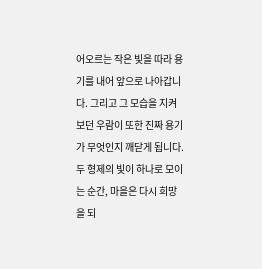어오르는 작은 빛을 따라 용기를 내어 앞으로 나아갑니다. 그리고 그 모습을 지켜보던 우람이 또한 진짜 용기가 무엇인지 깨닫게 됩니다. 두 형제의 빛이 하나로 모이는 순간, 마을은 다시 희망을 되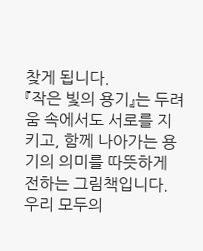찾게 됩니다.
『작은 빛의 용기』는 두려움 속에서도 서로를 지키고, 함께 나아가는 용기의 의미를 따뜻하게 전하는 그림책입니다. 우리 모두의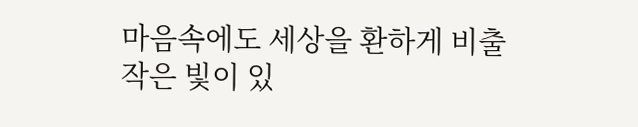마음속에도 세상을 환하게 비출 작은 빛이 있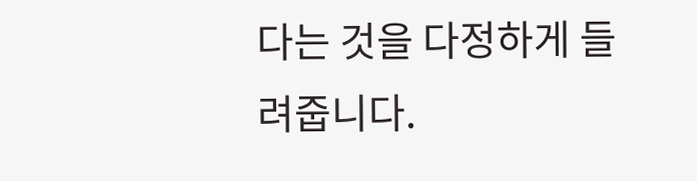다는 것을 다정하게 들려줍니다.